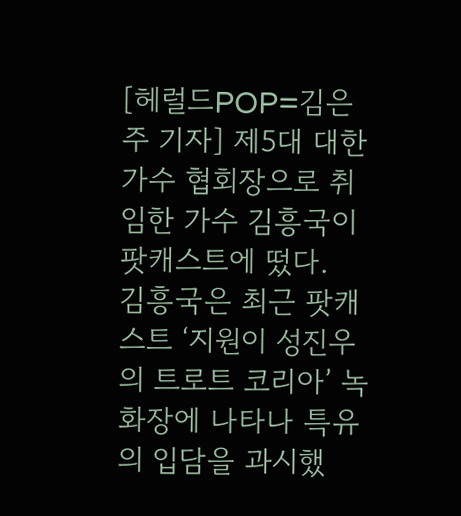[헤럴드POP=김은주 기자] 제5대 대한가수 협회장으로 취임한 가수 김흥국이 팟캐스트에 떴다.
김흥국은 최근 팟캐스트 ‘지원이 성진우의 트로트 코리아’ 녹화장에 나타나 특유의 입담을 과시했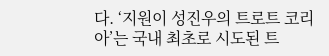다. ‘지원이 성진우의 트로트 코리아’는 국내 최초로 시도된 트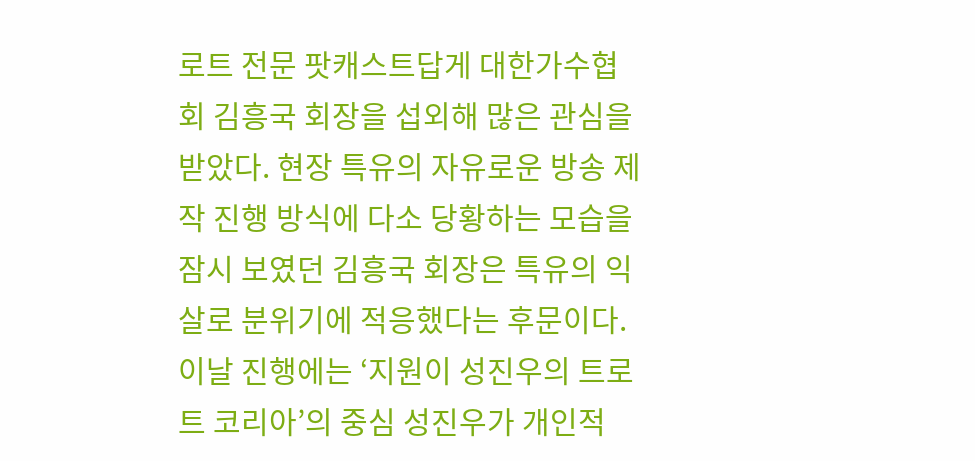로트 전문 팟캐스트답게 대한가수협회 김흥국 회장을 섭외해 많은 관심을 받았다. 현장 특유의 자유로운 방송 제작 진행 방식에 다소 당황하는 모습을 잠시 보였던 김흥국 회장은 특유의 익살로 분위기에 적응했다는 후문이다.
이날 진행에는 ‘지원이 성진우의 트로트 코리아’의 중심 성진우가 개인적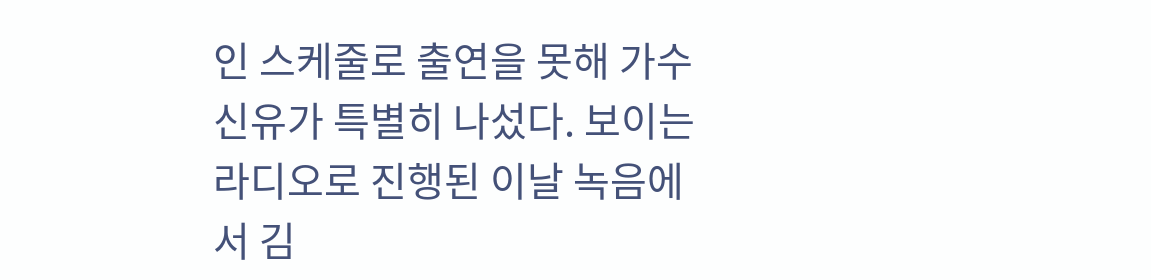인 스케줄로 출연을 못해 가수 신유가 특별히 나섰다. 보이는 라디오로 진행된 이날 녹음에서 김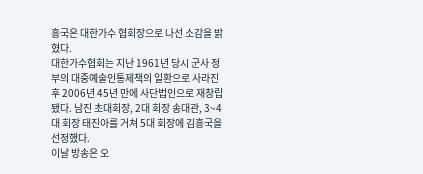흥국은 대한가수 협회장으로 나선 소감을 밝혔다.
대한가수협회는 지난 1961년 당시 군사 정부의 대중예술인통제책의 일환으로 사라진 후 2006년 45년 만에 사단법인으로 재창립됐다. 남진 초대회장, 2대 회장 송대관, 3~4대 회장 태진아를 거쳐 5대 회장에 김흥국을 선정했다.
이날 방송은 오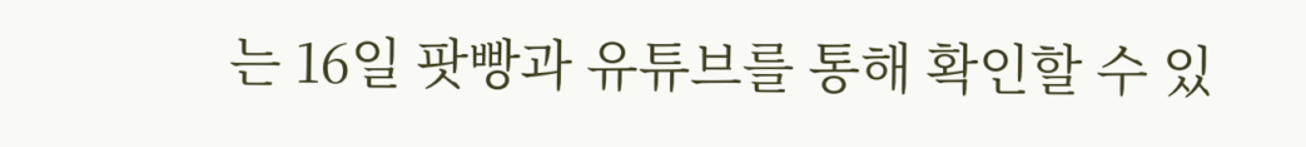는 16일 팟빵과 유튜브를 통해 확인할 수 있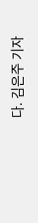다. 김은주 기자